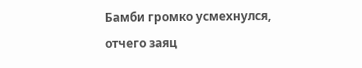Бамби громко усмехнулся, отчего заяц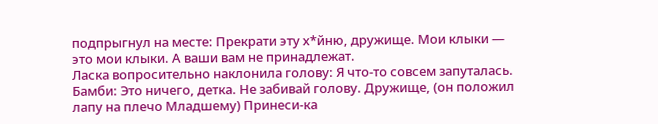подпрыгнул на месте: Прекрати эту х*йню, дружище. Мои клыки — это мои клыки. А ваши вам не принадлежат.
Ласка вопросительно наклонила голову: Я что-то совсем запуталась.
Бамби: Это ничего, детка. Не забивай голову. Дружище, (он положил лапу на плечо Младшему) Принеси-ка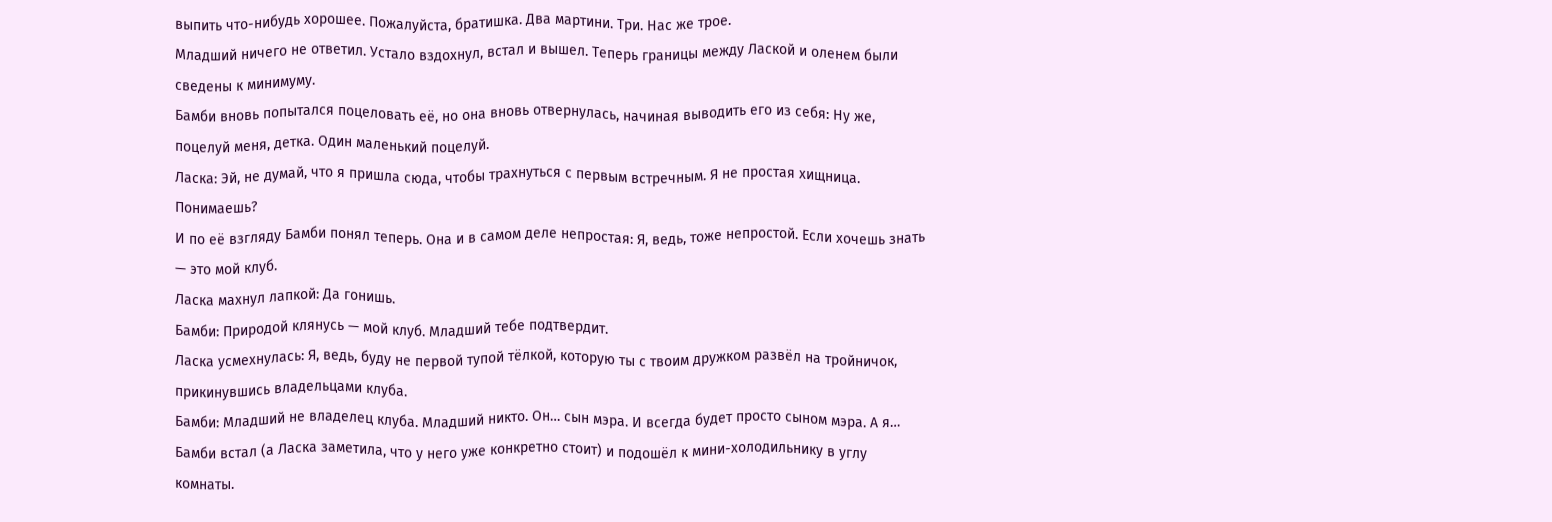выпить что-нибудь хорошее. Пожалуйста, братишка. Два мартини. Три. Нас же трое.
Младший ничего не ответил. Устало вздохнул, встал и вышел. Теперь границы между Лаской и оленем были сведены к минимуму.
Бамби вновь попытался поцеловать её, но она вновь отвернулась, начиная выводить его из себя: Ну же, поцелуй меня, детка. Один маленький поцелуй.
Ласка: Эй, не думай, что я пришла сюда, чтобы трахнуться с первым встречным. Я не простая хищница. Понимаешь?
И по её взгляду Бамби понял теперь. Она и в самом деле непростая: Я, ведь, тоже непростой. Если хочешь знать — это мой клуб.
Ласка махнул лапкой: Да гонишь.
Бамби: Природой клянусь — мой клуб. Младший тебе подтвердит.
Ласка усмехнулась: Я, ведь, буду не первой тупой тёлкой, которую ты с твоим дружком развёл на тройничок, прикинувшись владельцами клуба.
Бамби: Младший не владелец клуба. Младший никто. Он… сын мэра. И всегда будет просто сыном мэра. А я…
Бамби встал (а Ласка заметила, что у него уже конкретно стоит) и подошёл к мини-холодильнику в углу комнаты.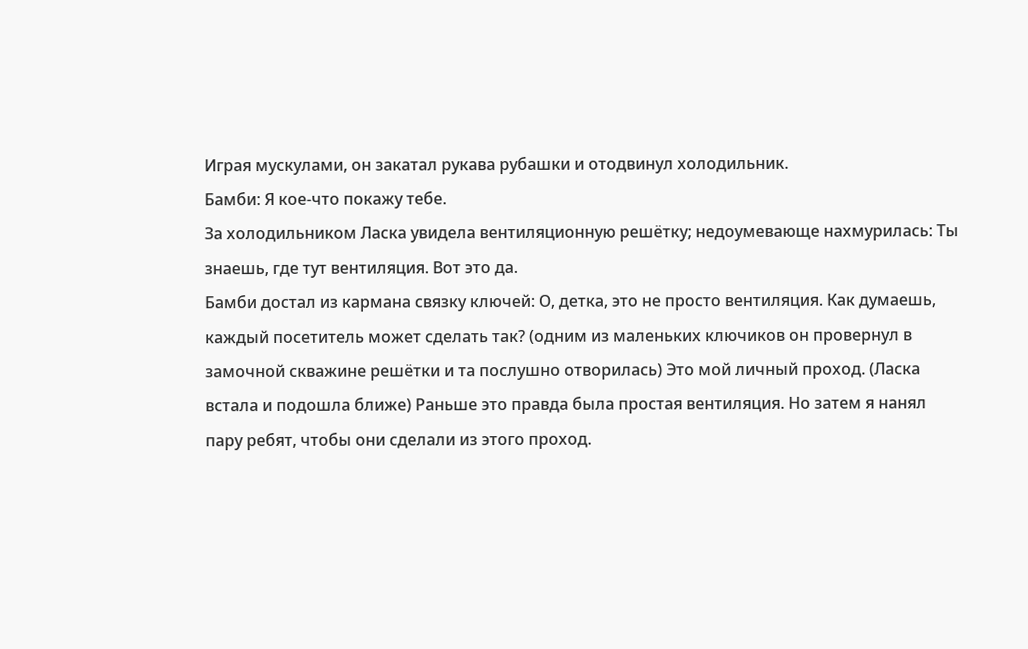Играя мускулами, он закатал рукава рубашки и отодвинул холодильник.
Бамби: Я кое-что покажу тебе.
За холодильником Ласка увидела вентиляционную решётку; недоумевающе нахмурилась: Ты знаешь, где тут вентиляция. Вот это да.
Бамби достал из кармана связку ключей: О, детка, это не просто вентиляция. Как думаешь, каждый посетитель может сделать так? (одним из маленьких ключиков он провернул в замочной скважине решётки и та послушно отворилась) Это мой личный проход. (Ласка встала и подошла ближе) Раньше это правда была простая вентиляция. Но затем я нанял пару ребят, чтобы они сделали из этого проход.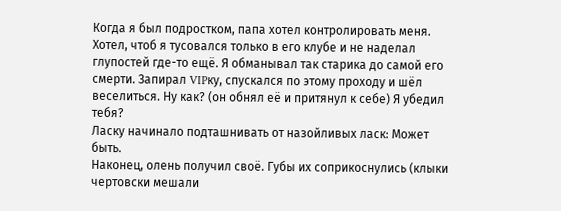Когда я был подростком, папа хотел контролировать меня. Хотел, чтоб я тусовался только в его клубе и не наделал глупостей где-то ещё. Я обманывал так старика до самой его смерти. Запирал VIPку, спускался по этому проходу и шёл веселиться. Ну как? (он обнял её и притянул к себе) Я убедил тебя?
Ласку начинало подташнивать от назойливых ласк: Может быть.
Наконец, олень получил своё. Губы их соприкоснулись (клыки чертовски мешали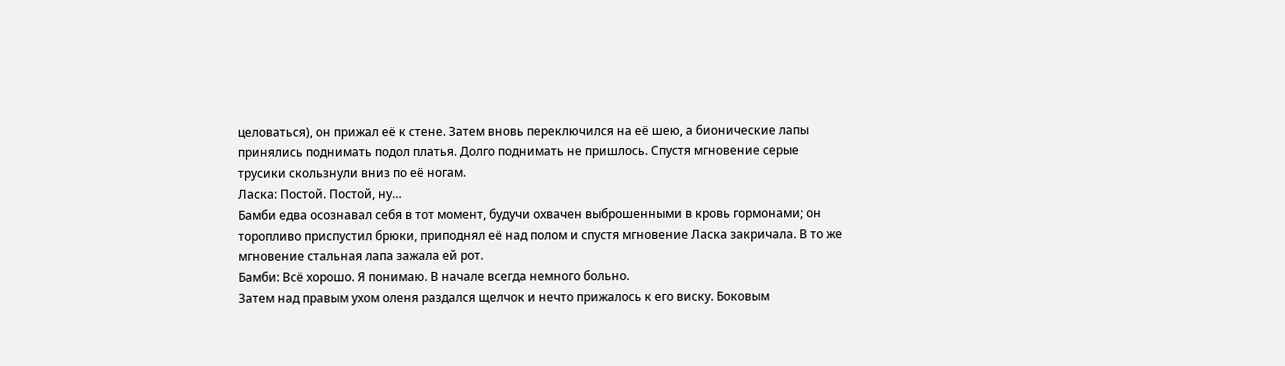целоваться), он прижал её к стене. Затем вновь переключился на её шею, а бионические лапы принялись поднимать подол платья. Долго поднимать не пришлось. Спустя мгновение серые трусики скользнули вниз по её ногам.
Ласка: Постой. Постой, ну…
Бамби едва осознавал себя в тот момент, будучи охвачен выброшенными в кровь гормонами; он торопливо приспустил брюки, приподнял её над полом и спустя мгновение Ласка закричала. В то же мгновение стальная лапа зажала ей рот.
Бамби: Всё хорошо. Я понимаю. В начале всегда немного больно.
Затем над правым ухом оленя раздался щелчок и нечто прижалось к его виску. Боковым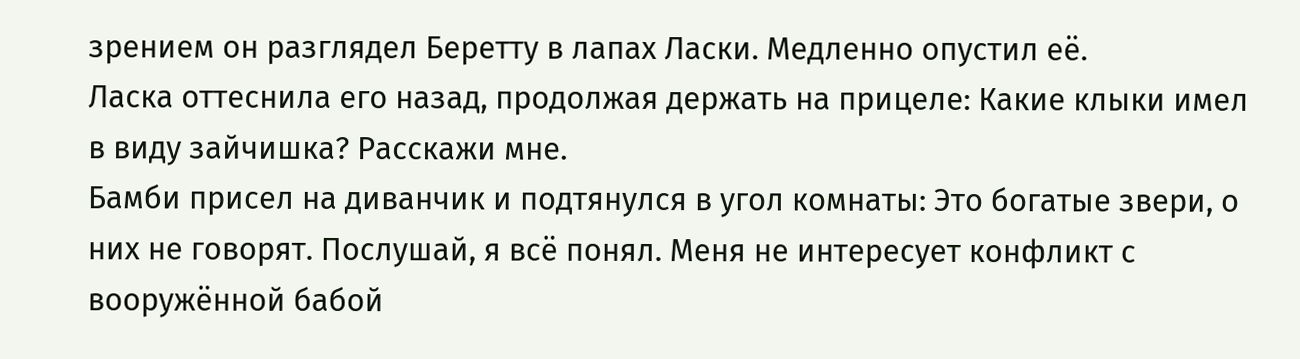зрением он разглядел Беретту в лапах Ласки. Медленно опустил её.
Ласка оттеснила его назад, продолжая держать на прицеле: Какие клыки имел в виду зайчишка? Расскажи мне.
Бамби присел на диванчик и подтянулся в угол комнаты: Это богатые звери, о них не говорят. Послушай, я всё понял. Меня не интересует конфликт с вооружённой бабой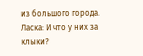из большого города.
Ласка: И что у них за клыки?